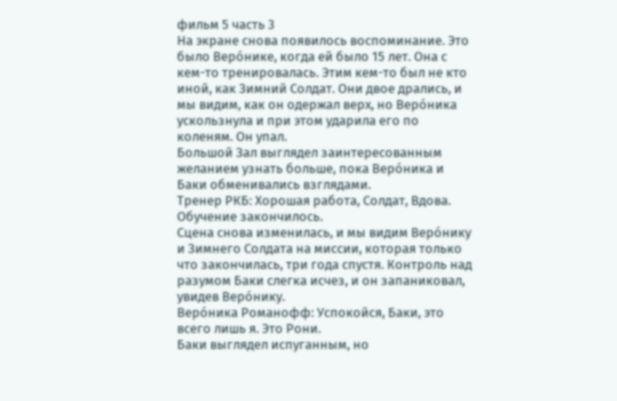фильм 5 часть 3
На экране снова появилось воспоминание. Это было Веро́нике, когда ей было 15 лет. Она с кем-то тренировалась. Этим кем-то был не кто иной, как Зимний Солдат. Они двое дрались, и мы видим, как он одержал верх, но Веро́ника ускользнула и при этом ударила его по коленям. Он упал.
Большой Зал выглядел заинтересованным желанием узнать больше, пока Веро́ника и Баки обменивались взглядами.
Тренер РКБ: Хорошая работа, Солдат, Вдова. Обучение закончилось.
Сцена снова изменилась, и мы видим Веро́нику и Зимнего Солдата на миссии, которая только что закончилась, три года спустя. Контроль над разумом Баки слегка исчез, и он запаниковал, увидев Веро́нику.
Веро́ника Романофф: Успокойся, Баки, это всего лишь я. Это Рони.
Баки выглядел испуганным, но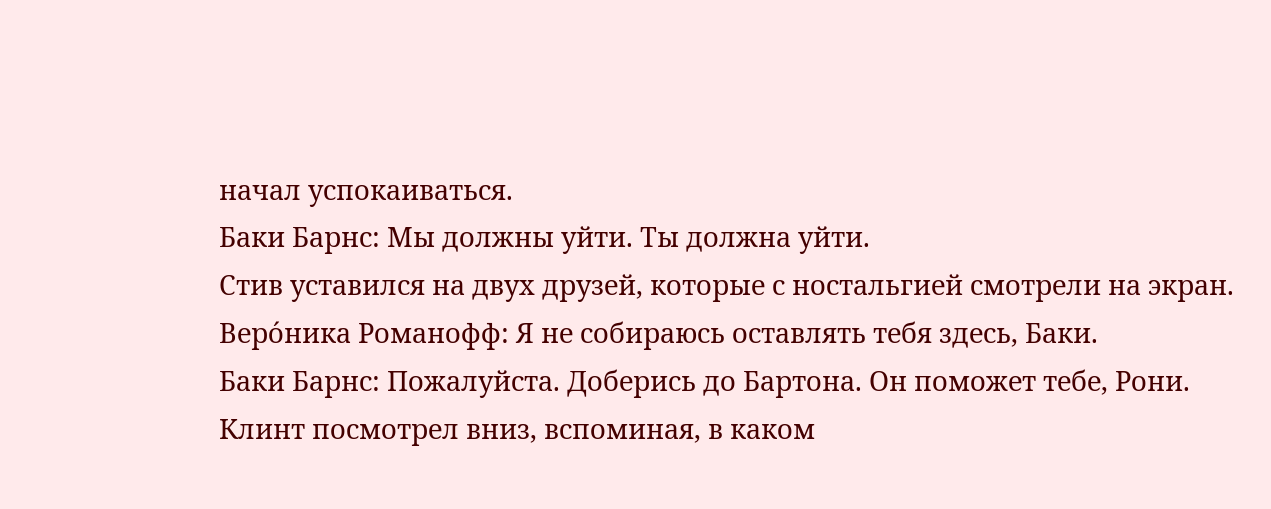начал успокаиваться.
Баки Барнс: Мы должны уйти. Ты должна уйти.
Стив уставился на двух друзей, которые с ностальгией смотрели на экран.
Веро́ника Романофф: Я не собираюсь оставлять тебя здесь, Баки.
Баки Барнс: Пожалуйста. Доберись до Бартона. Он поможет тебе, Рони.
Клинт посмотрел вниз, вспоминая, в каком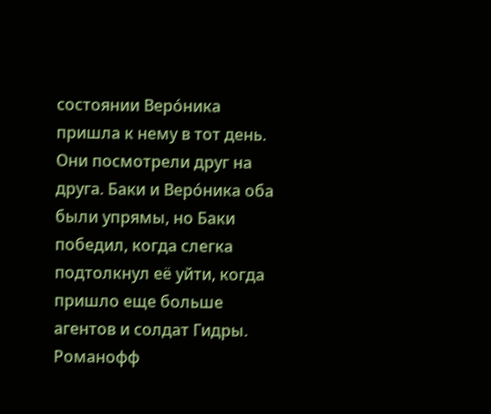состоянии Веро́ника пришла к нему в тот день.
Они посмотрели друг на друга. Баки и Веро́ника оба были упрямы, но Баки победил, когда слегка подтолкнул её уйти, когда пришло еще больше агентов и солдат Гидры. Романофф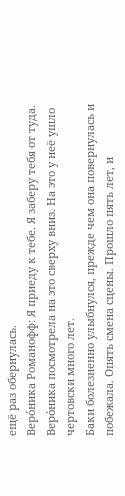ещё раз обернулась.
Веро́ника Романофф: Я приеду к тебе. Я заберу тебя от туда.
Веро́ника посмотрела на это сверху вниз. На это у неё ушло чертовски много лет.
Баки болезненно улыбнулся, прежде чем она повернулась и побежала. Опять смена сцены. Прошло пять лет, и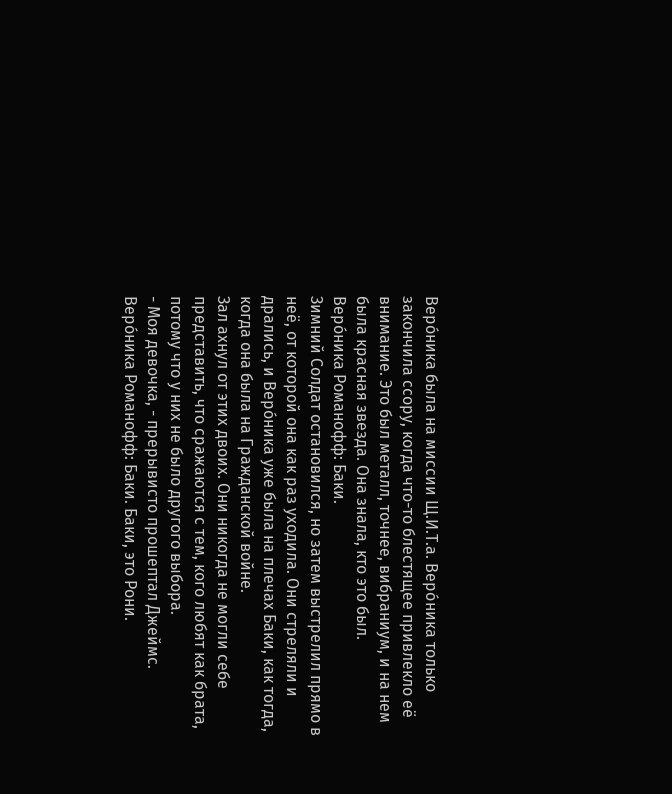Веро́ника была на миссии Щ.И.Т.а. Веро́ника только закончила ссору, когда что-то блестящее привлекло её внимание. Это был металл, точнее, вибраниум, и на нем была красная звезда. Она знала, кто это был.
Веро́ника Романофф: Баки.
Зимний Солдат остановился, но затем выстрелил прямо в неё, от которой она как раз уходила. Они стреляли и дрались, и Веро́ника уже была на плечах Баки, как тогда, когда она была на Гражданской войне.
Зал ахнул от этих двоих. Они никогда не могли себе представить, что сражаются с тем, кого любят как брата, потому что у них не было другого выбора.
- Моя девочка, - прерывисто прошептал Джеймс.
Веро́ника Романофф: Баки. Баки, это Рони.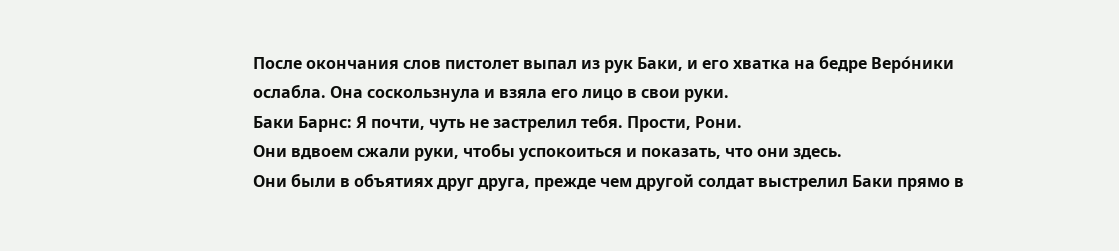После окончания слов пистолет выпал из рук Баки, и его хватка на бедре Веро́ники ослабла. Она соскользнула и взяла его лицо в свои руки.
Баки Барнс: Я почти, чуть не застрелил тебя. Прости, Рони.
Они вдвоем сжали руки, чтобы успокоиться и показать, что они здесь.
Они были в объятиях друг друга, прежде чем другой солдат выстрелил Баки прямо в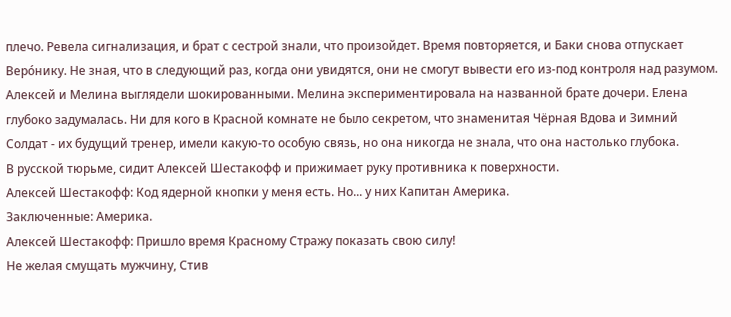плечо. Ревела сигнализация, и брат с сестрой знали, что произойдет. Время повторяется, и Баки снова отпускает Веро́нику. Не зная, что в следующий раз, когда они увидятся, они не смогут вывести его из-под контроля над разумом.
Алексей и Мелина выглядели шокированными. Мелина экспериментировала на названной брате дочери. Елена глубоко задумалась. Ни для кого в Красной комнате не было секретом, что знаменитая Чёрная Вдова и Зимний Солдат - их будущий тренер, имели какую-то особую связь, но она никогда не знала, что она настолько глубока.
В русской тюрьме, сидит Алексей Шестакофф и прижимает руку противника к поверхности.
Алексей Шестакофф: Код ядерной кнопки у меня есть. Но... у них Капитан Америка.
Заключенные: Америка.
Алексей Шестакофф: Пришло время Красному Стражу показать свою силу!
Не желая смущать мужчину, Стив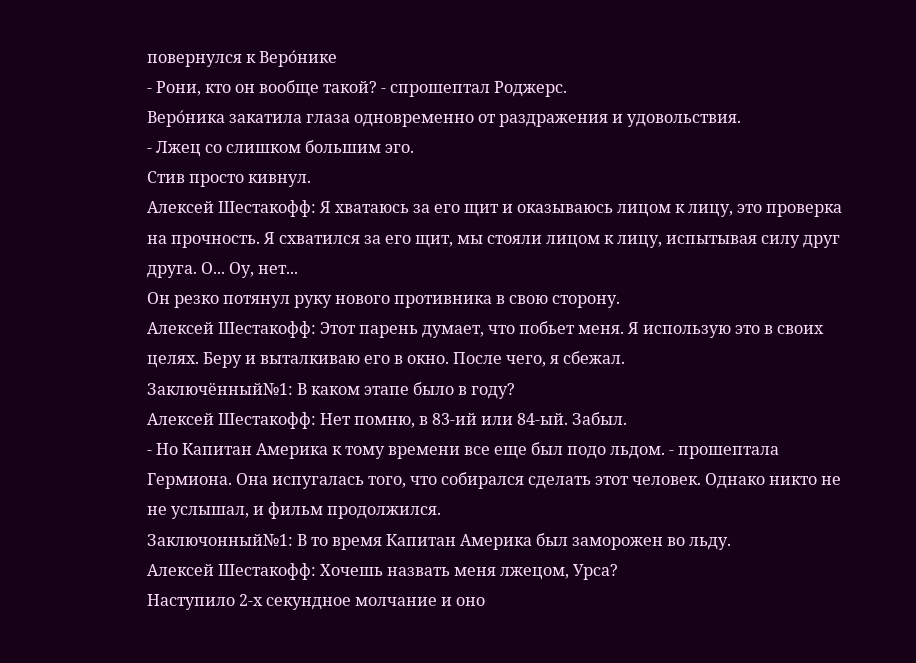повернулся к Веро́нике
- Рони, кто он вообще такой? - спрошептал Роджерс.
Веро́ника закатила глаза одновременно от раздражения и удовольствия.
- Лжец со слишком большим эго.
Стив просто кивнул.
Алексей Шестакофф: Я хватаюсь за его щит и оказываюсь лицом к лицу, это проверка на прочность. Я схватился за его щит, мы стояли лицом к лицу, испытывая силу друг друга. О... Оу, нет...
Он резко потянул руку нового противника в свою сторону.
Алексей Шестакофф: Этот парень думает, что побьет меня. Я использую это в своих целях. Беру и выталкиваю его в окно. После чего, я сбежал.
Заключённый№1: В каком этапе было в году?
Алексей Шестакофф: Нет помню, в 83-ий или 84-ый. Забыл.
- Но Капитан Америка к тому времени все еще был подо льдом. - прошептала Гермиона. Она испугалась того, что собирался сделать этот человек. Однако никто не не услышал, и фильм продолжился.
Заключонный№1: В то время Капитан Америка был заморожен во льду.
Алексей Шестакофф: Хочешь назвать меня лжецом, Урса?
Наступило 2-х секундное молчание и оно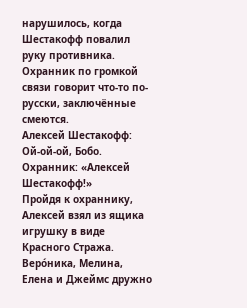нарушилось, когда Шестакофф повалил руку противника.
Охранник по громкой связи говорит что-то по-русски, заключённые смеются.
Алексей Шестакофф: Ой-ой-ой, Бобо.
Охранник: «Алексей Шестакофф!»
Пройдя к охраннику, Алексей взял из ящика игрушку в виде Красного Стража.
Веро́ника, Мелина, Елена и Джеймс дружно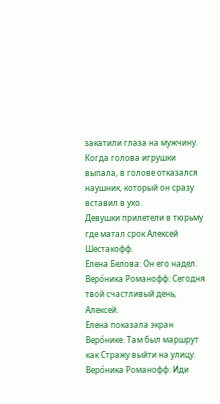закатили глаза на мужчину.
Когда голова игрушки выпала, в голове отказался наушник, который он сразу вставил в ухо.
Девушки прилетели в тюрьму где матал срок Алексей Шестакофф.
Елена Белова: Он его надел.
Веро́ника Романофф: Сегодня твой счастливый день, Алексей.
Елена показала экран Веро́нике. Там был маршрут как Стражу выйти на улицу.
Веро́ника Романофф: Иди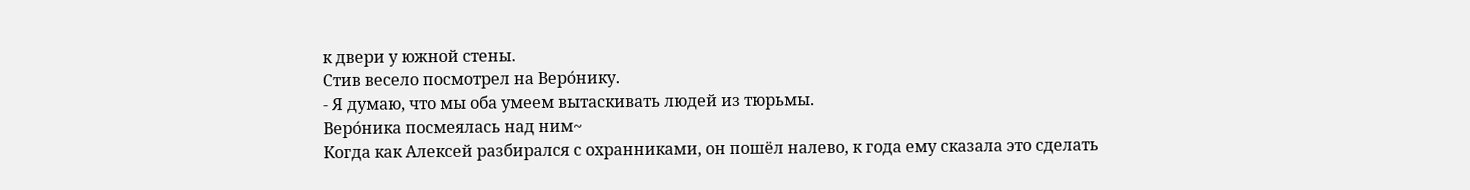к двери у южной стены.
Стив весело посмотрел на Веро́нику.
- Я думаю, что мы оба умеем вытаскивать людей из тюрьмы.
Веро́ника посмеялась над ним~
Когда как Алексей разбирался с охранниками, он пошёл налево, к года ему сказала это сделать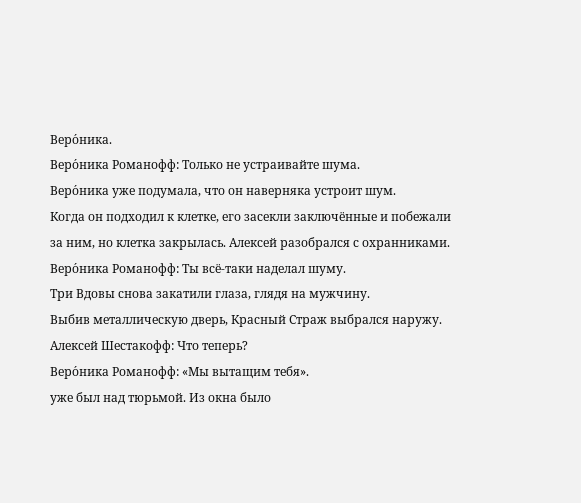Веро́ника.
Веро́ника Романофф: Только не устраивайте шума.
Веро́ника уже подумала, что он наверняка устроит шум.
Когда он подходил к клетке, его засекли заключённые и побежали за ним, но клетка закрылась. Алексей разобрался с охранниками.
Веро́ника Романофф: Ты всё-таки наделал шуму.
Три Вдовы снова закатили глаза, глядя на мужчину.
Выбив металлическую дверь, Красный Страж выбрался наружу.
Алексей Шестакофф: Что теперь?
Веро́ника Романофф: «Мы вытащим тебя».
уже был над тюрьмой. Из окна было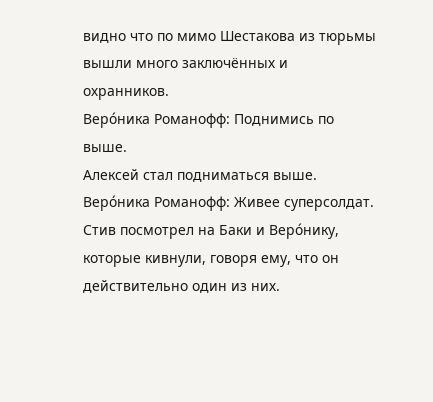видно что по мимо Шестакова из тюрьмы вышли много заключённых и охранников.
Веро́ника Романофф: Поднимись по выше.
Алексей стал подниматься выше.
Веро́ника Романофф: Живее суперсолдат.
Стив посмотрел на Баки и Веро́нику, которые кивнули, говоря ему, что он действительно один из них.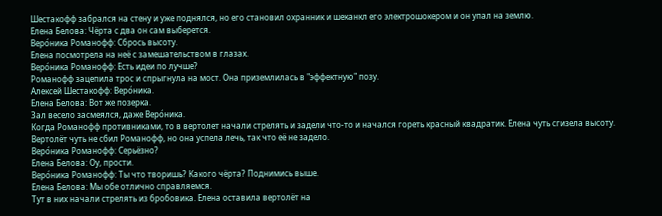Шестакофф забрался на стену и уже поднялся, но его становил охранник и шеканкл его электрошокером и он упал на землю.
Елена Белова: Чёрта с два он сам выберется.
Веро́ника Романофф: Сбрось высоту.
Елена посмотрела на неё с замешательством в глазах.
Веро́ника Романофф: Есть идеи по лучше?
Романофф зацепила трос и спрыгнула на мост. Она приземлилась в "эффектную" позу.
Алексей Шестакофф: Веро́ника.
Елена Белова: Вот же позерка.
Зал весело засмеялся, даже Веро́ника.
Когда Романофф противниками, то в вертолет начали стрелять и задели что-то и начался гореть красный квадратик. Елена чуть сгизела высоту. Вертолёт чуть не сбил Романофф, но она успела лечь, так что её не задело.
Веро́ника Романофф: Серьёзно?
Елена Белова: Оу, прости.
Веро́ника Романофф: Ты что творишь? Какого чёрта? Поднимись выше.
Елена Белова: Мы обе отлично справляемся.
Тут в них начали стрелять из бробовика. Елена оставила вертолёт на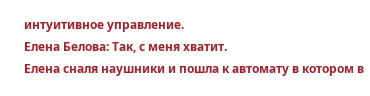интуитивное управление.
Елена Белова: Так, с меня хватит.
Елена сналя наушники и пошла к автомату в котором в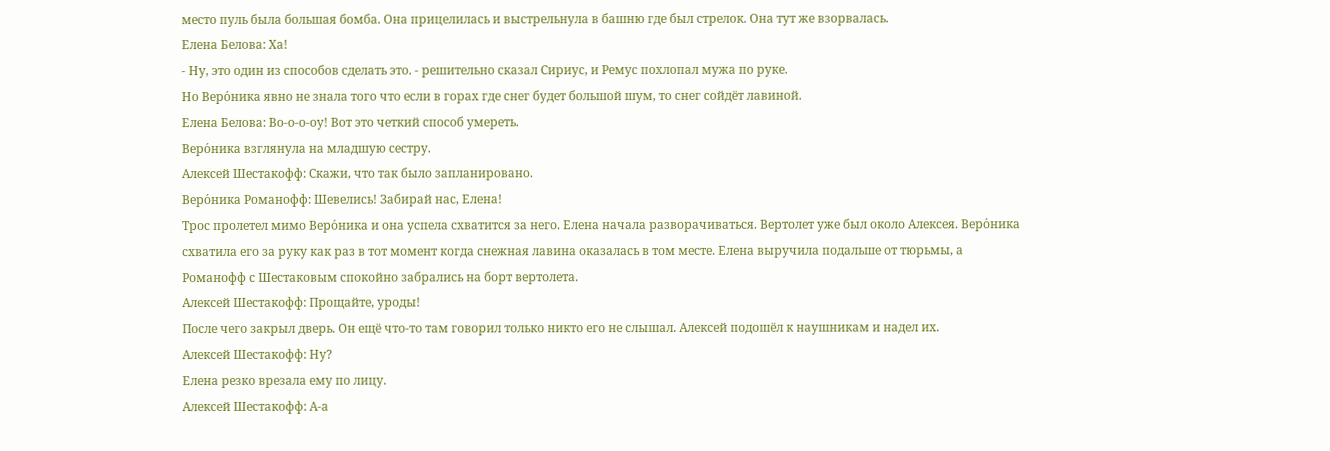место пуль была большая бомба. Она прицелилась и выстрельнула в башню где был стрелок. Она тут же взорвалась.
Елена Белова: Ха!
- Ну, это один из способов сделать это. - решительно сказал Сириус, и Ремус похлопал мужа по руке.
Но Веро́ника явно не знала того что если в горах где снег будет большой шум, то снег сойдёт лавиной.
Елена Белова: Во-о-о-оу! Вот это четкий способ умереть.
Веро́ника взглянула на младшую сестру.
Алексей Шестакофф: Скажи, что так было запланировано.
Веро́ника Романофф: Шевелись! Забирай нас, Елена!
Трос пролетел мимо Веро́ника и она успела схватится за него. Елена начала разворачиваться. Вертолет уже был около Алексея. Веро́ника схватила его за руку как раз в тот момент когда снежная лавина оказалась в том месте. Елена выручила подальше от тюрьмы, а Романофф с Шестаковым спокойно забрались на борт вертолета.
Алексей Шестакофф: Прощайте, уроды!
После чего закрыл дверь. Он ещё что-то там говорил только никто его не слышал. Алексей подошёл к наушникам и надел их.
Алексей Шестакофф: Ну?
Елена резко врезала ему по лицу.
Алексей Шестакофф: А-а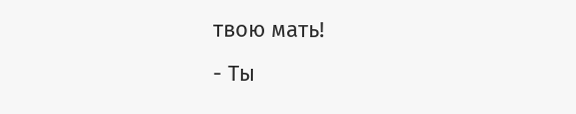твою мать!
- Ты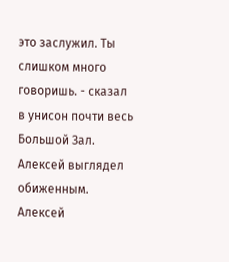это заслужил. Ты слишком много говоришь. - сказал в унисон почти весь Большой Зал. Алексей выглядел обиженным.
Алексей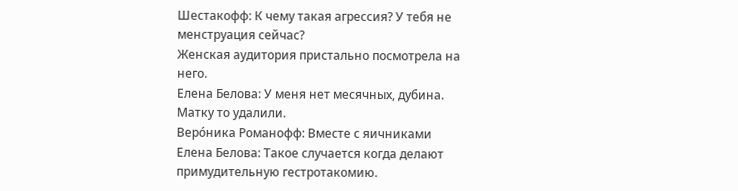Шестакофф: К чему такая агрессия? У тебя не менструация сейчас?
Женская аудитория пристально посмотрела на него.
Елена Белова: У меня нет месячных, дубина. Матку то удалили.
Веро́ника Романофф: Вместе с яичниками
Елена Белова: Такое случается когда делают примудительную гестротакомию.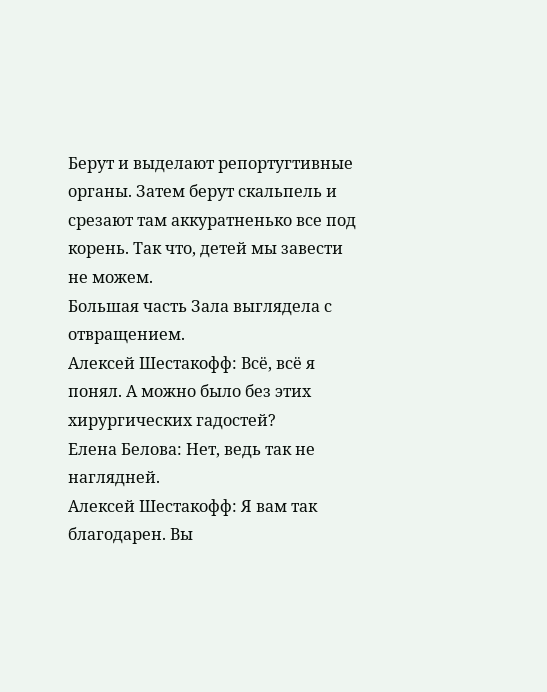Берут и выделают репортугтивные органы. Затем берут скальпель и срезают там аккуратненько все под корень. Так что, детей мы завести не можем.
Большая часть Зала выглядела с отвращением.
Алексей Шестакофф: Всё, всё я понял. А можно было без этих хирургических гадостей?
Елена Белова: Нет, ведь так не наглядней.
Алексей Шестакофф: Я вам так благодарен. Вы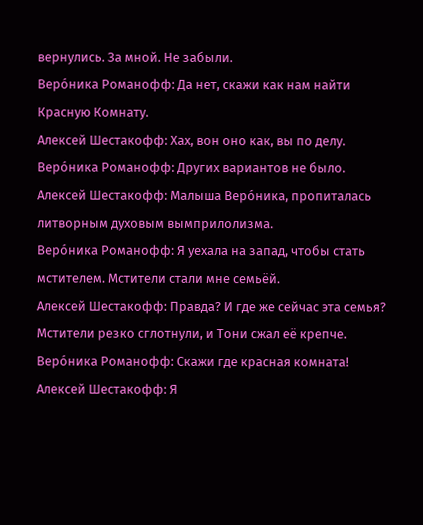вернулись. За мной. Не забыли.
Веро́ника Романофф: Да нет, скажи как нам найти Красную Комнату.
Алексей Шестакофф: Хах, вон оно как, вы по делу.
Веро́ника Романофф: Других вариантов не было.
Алексей Шестакофф: Малыша Веро́ника, пропиталась литворным духовым вымприлолизма.
Веро́ника Романофф: Я уехала на запад, чтобы стать мстителем. Мстители стали мне семьёй.
Алексей Шестакофф: Правда? И где же сейчас эта семья?
Мстители резко сглотнули, и Тони сжал её крепче.
Веро́ника Романофф: Скажи где красная комната!
Алексей Шестакофф: Я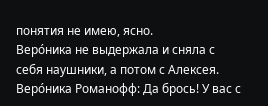понятия не имею, ясно.
Веро́ника не выдержала и сняла с себя наушники, а потом с Алексея.
Веро́ника Романофф: Да брось! У вас с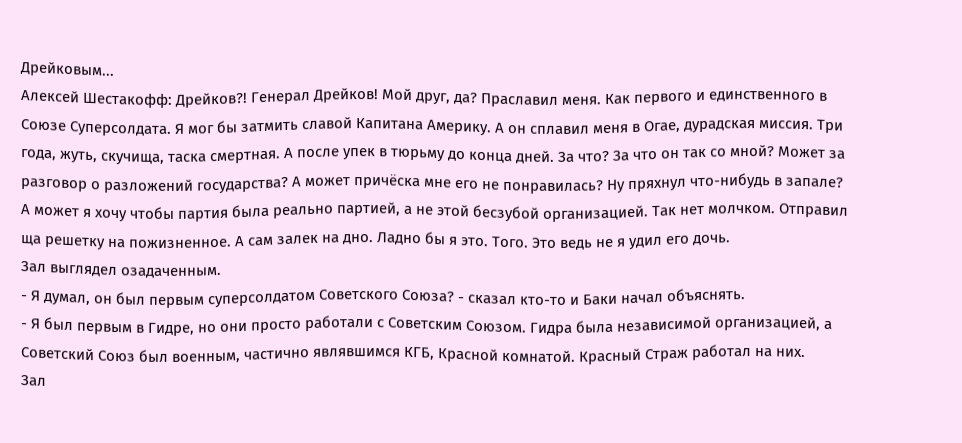Дрейковым...
Алексей Шестакофф: Дрейков?! Генерал Дрейков! Мой друг, да? Праславил меня. Как первого и единственного в Союзе Суперсолдата. Я мог бы затмить славой Капитана Америку. А он сплавил меня в Огае, дурадская миссия. Три года, жуть, скучища, таска смертная. А после упек в тюрьму до конца дней. За что? За что он так со мной? Может за разговор о разложений государства? А может причёска мне его не понравилась? Ну пряхнул что-нибудь в запале? А может я хочу чтобы партия была реально партией, а не этой бесзубой организацией. Так нет молчком. Отправил ща решетку на пожизненное. А сам залек на дно. Ладно бы я это. Того. Это ведь не я удил его дочь.
Зал выглядел озадаченным.
- Я думал, он был первым суперсолдатом Советского Союза? - сказал кто-то и Баки начал объяснять.
- Я был первым в Гидре, но они просто работали с Советским Союзом. Гидра была независимой организацией, а Советский Союз был военным, частично являвшимся КГБ, Красной комнатой. Красный Страж работал на них.
Зал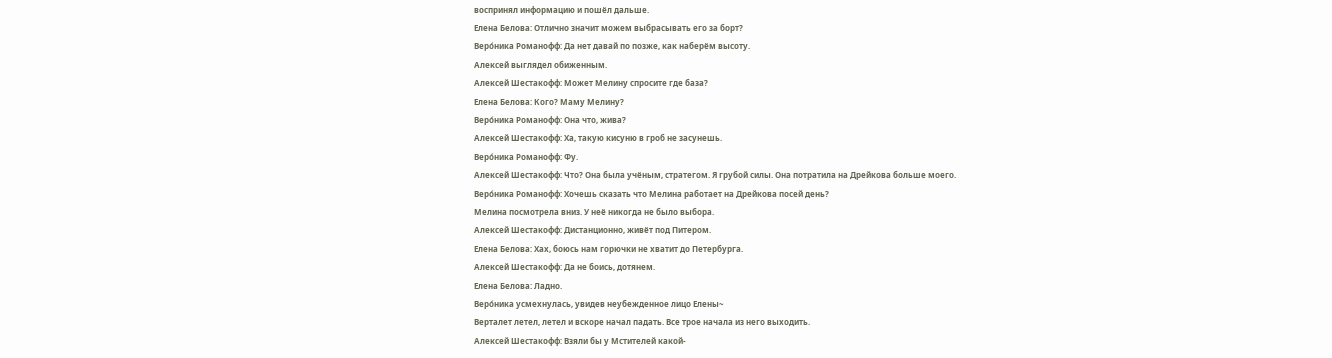воспринял информацию и пошёл дальше.
Елена Белова: Отлично значит можем выбрасывать его за борт?
Веро́ника Романофф: Да нет давай по позже, как наберём высоту.
Алексей выглядел обиженным.
Алексей Шестакофф: Может Мелину спросите где база?
Елена Белова: Кого? Маму Мелину?
Веро́ника Романофф: Она что, жива?
Алексей Шестакофф: Ха, такую кисуню в гроб не засунешь.
Веро́ника Романофф: Фу.
Алексей Шестакофф: Что? Она была учёным, стратегом. Я грубой силы. Она потратила на Дрейкова больше моего.
Веро́ника Романофф: Хочешь сказать что Мелина работает на Дрейкова посей день?
Мелина посмотрела вниз. У неё никогда не было выбора.
Алексей Шестакофф: Дистанционно, живёт под Питером.
Елена Белова: Хах, боюсь нам горючки не хватит до Петербурга.
Алексей Шестакофф: Да не боись, дотянем.
Елена Белова: Ладно.
Веро́ника усмехнулась, увидев неубежденное лицо Елены~
Верталет летел, летел и вскоре начал падать. Все трое начала из него выходить.
Алексей Шестакофф: Взяли бы у Мстителей какой-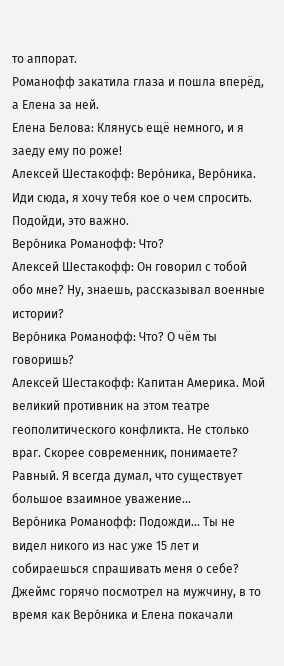то аппорат.
Романофф закатила глаза и пошла вперёд, а Елена за ней.
Елена Белова: Клянусь ещё немного, и я заеду ему по роже!
Алексей Шестакофф: Веро́ника, Веро́ника. Иди сюда, я хочу тебя кое о чем спросить. Подойди, это важно.
Веро́ника Романофф: Что?
Алексей Шестакофф: Он говорил с тобой обо мне? Ну, знаешь, рассказывал военные истории?
Веро́ника Романофф: Что? О чём ты говоришь?
Алексей Шестакофф: Капитан Америка. Мой великий противник на этом театре геополитического конфликта. Не столько враг. Скорее современник, понимаете? Равный. Я всегда думал, что существует большое взаимное уважение...
Веро́ника Романофф: Подожди... Ты не видел никого из нас уже 15 лет и собираешься спрашивать меня о себе?
Джеймс горячо посмотрел на мужчину, в то время как Веро́ника и Елена покачали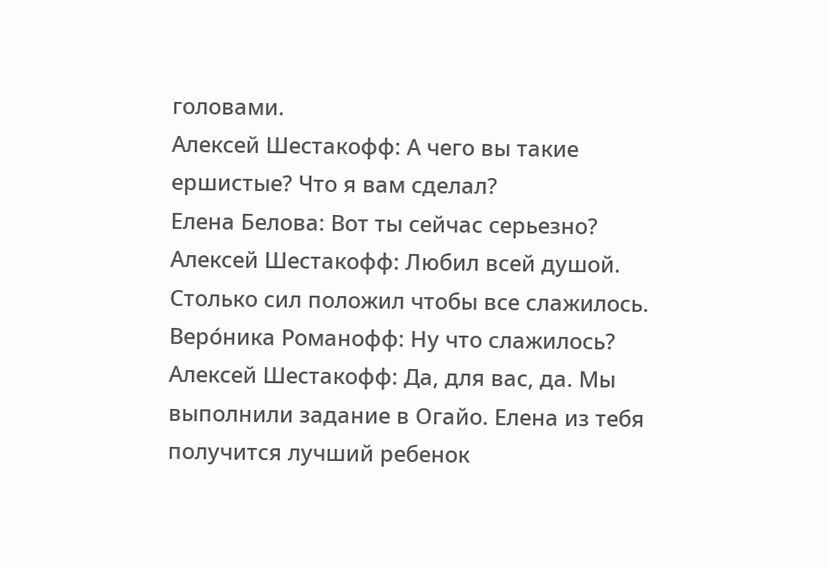головами.
Алексей Шестакофф: А чего вы такие ершистые? Что я вам сделал?
Елена Белова: Вот ты сейчас серьезно?
Алексей Шестакофф: Любил всей душой. Столько сил положил чтобы все слажилось.
Веро́ника Романофф: Ну что слажилось?
Алексей Шестакофф: Да, для вас, да. Мы выполнили задание в Огайо. Елена из тебя получится лучший ребенок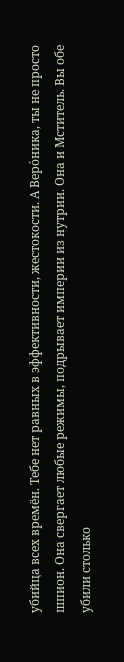убийца всех времён. Тебе нет равных в эффективности, жестокости. А Веро́ника, ты не просто шпион. Она свергает любые режимы, подрывает империи из нутрии. Она и Мститель. Вы обе убили столько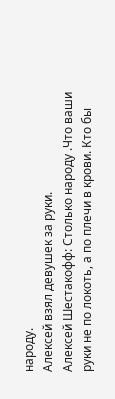народу.
Алексей взял девушек за руки.
Алексей Шестакофф: Столько народу .Что ваши руки не по локоть, а по плечи в крови. Кто бы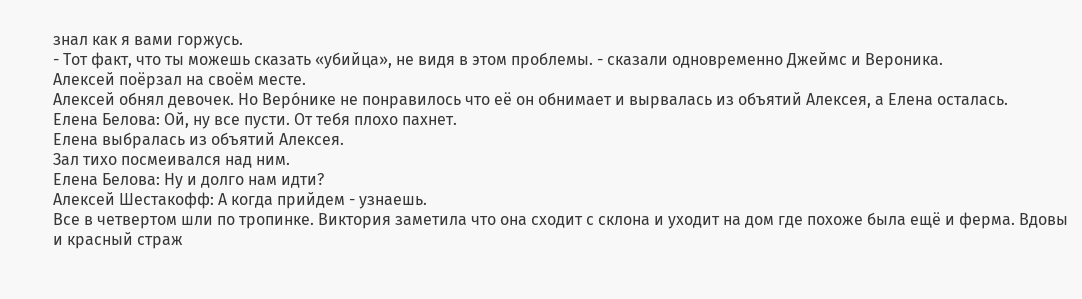знал как я вами горжусь.
- Тот факт, что ты можешь сказать «убийца», не видя в этом проблемы. - сказали одновременно Джеймс и Вероника.
Алексей поёрзал на своём месте.
Алексей обнял девочек. Но Веро́нике не понравилось что её он обнимает и вырвалась из объятий Алексея, а Елена осталась.
Елена Белова: Ой, ну все пусти. От тебя плохо пахнет.
Елена выбралась из объятий Алексея.
Зал тихо посмеивался над ним.
Елена Белова: Ну и долго нам идти?
Алексей Шестакофф: А когда прийдем - узнаешь.
Все в четвертом шли по тропинке. Виктория заметила что она сходит с склона и уходит на дом где похоже была ещё и ферма. Вдовы и красный страж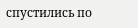спустились по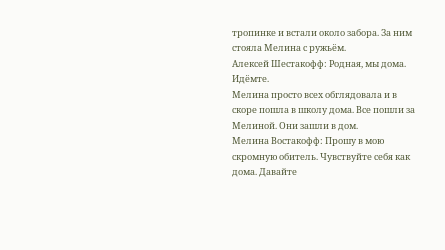тропинке и встали около забора. За ним стояла Мелина с ружьём.
Алексей Шестакофф: Родная, мы дома. Идёмте.
Мелина просто всех обглядовала и в скоре пошла в школу дома. Все пошли за Мелиной. Они зашли в дом.
Мелина Востакофф: Прошу в мою скромную обитель. Чувствуйте себя как дома. Давайте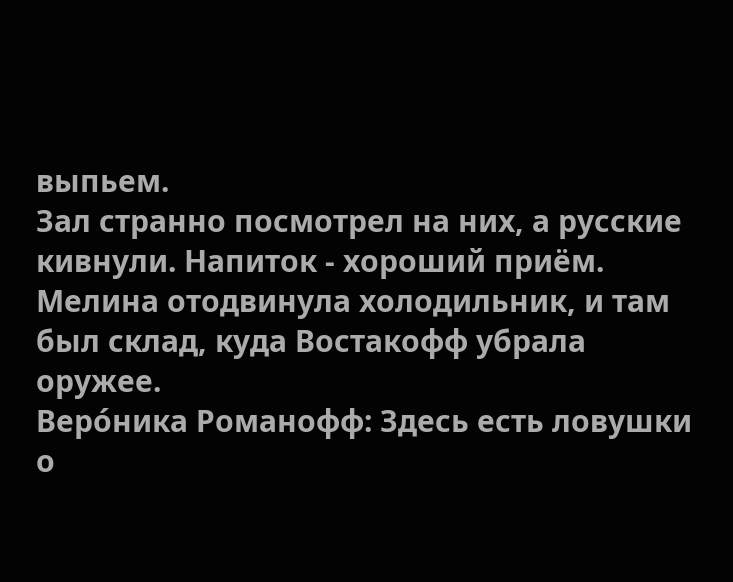выпьем.
Зал странно посмотрел на них, а русские кивнули. Напиток - хороший приём.
Мелина отодвинула холодильник, и там был склад, куда Востакофф убрала оружее.
Веро́ника Романофф: Здесь есть ловушки о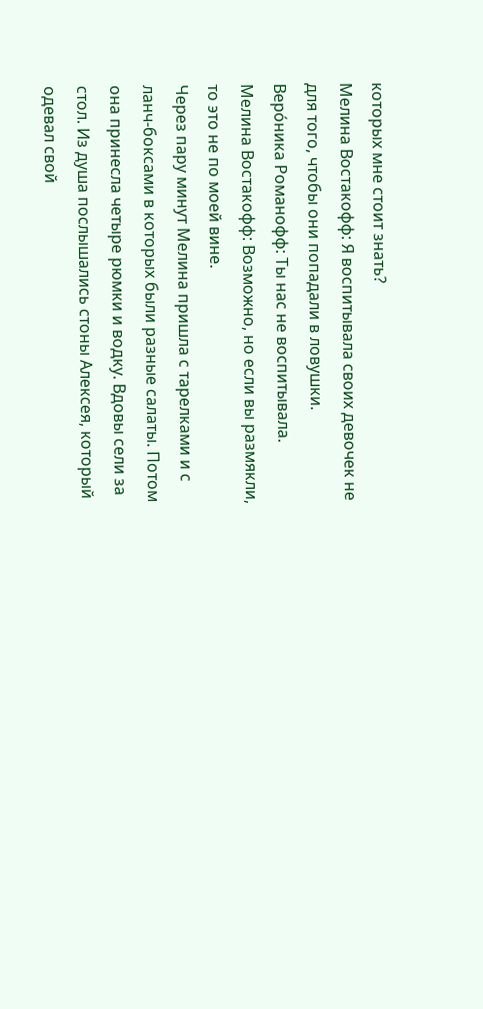которых мне стоит знать?
Мелина Востакофф: Я воспитывала своих девочек не для того, чтобы они попадали в ловушки.
Веро́ника Романофф: Ты нас не воспитывала.
Мелина Востакофф: Возможно, но если вы размякли, то это не по моей вине.
Через пару минут Мелина пришла с тарелками и с ланч-боксами в которых были разные салаты. Потом она принесла четыре рюмки и водку. Вдовы сели за стол. Из душа послышались стоны Алексея, который одевал свой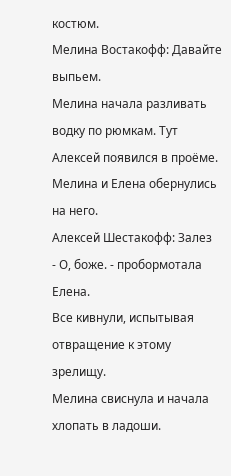костюм.
Мелина Востакофф: Давайте выпьем.
Мелина начала разливать водку по рюмкам. Тут Алексей появился в проёме. Мелина и Елена обернулись на него.
Алексей Шестакофф: Залез
- О, боже. - пробормотала Елена.
Все кивнули, испытывая отвращение к этому зрелищу.
Мелина свиснула и начала хлопать в ладоши.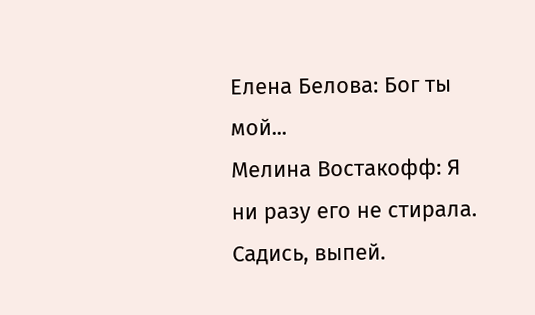Елена Белова: Бог ты мой...
Мелина Востакофф: Я ни разу его не стирала. Садись, выпей.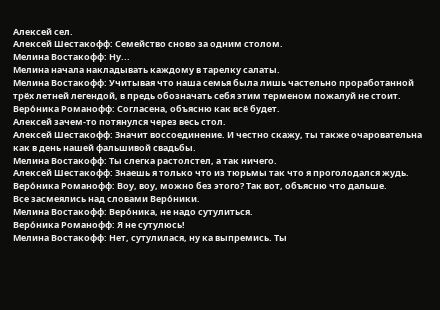Алексей сел.
Алексей Шестакофф: Семейство сново за одним столом.
Мелина Востакофф: Ну...
Мелина начала накладывать каждому в тарелку салаты.
Мелина Востакофф: Учитывая что наша семья была лишь частельно проработанной трёх летней легендой, в предь обозначать себя этим терменом пожалуй не стоит.
Веро́ника Романофф: Согласена, объясню как всё будет.
Алексей зачем-то потянулся через весь стол.
Алексей Шестакофф: Значит воссоединение. И честно скажу, ты также очаровательна как в день нашей фальшивой свадьбы.
Мелина Востакофф: Ты слегка растолстел, а так ничего.
Алексей Шестакофф: Знаешь я только что из тюрьмы так что я проголодался жудь.
Веро́ника Романофф: Воу, воу, можно без этого? Так вот, объясню что дальше.
Все засмеялись над словами Веро́ники.
Мелина Востакофф: Веро́ника, не надо сутулиться.
Веро́ника Романофф: Я не сутулюсь!
Мелина Востакофф: Нет, сутулилася, ну ка выпремись. Ты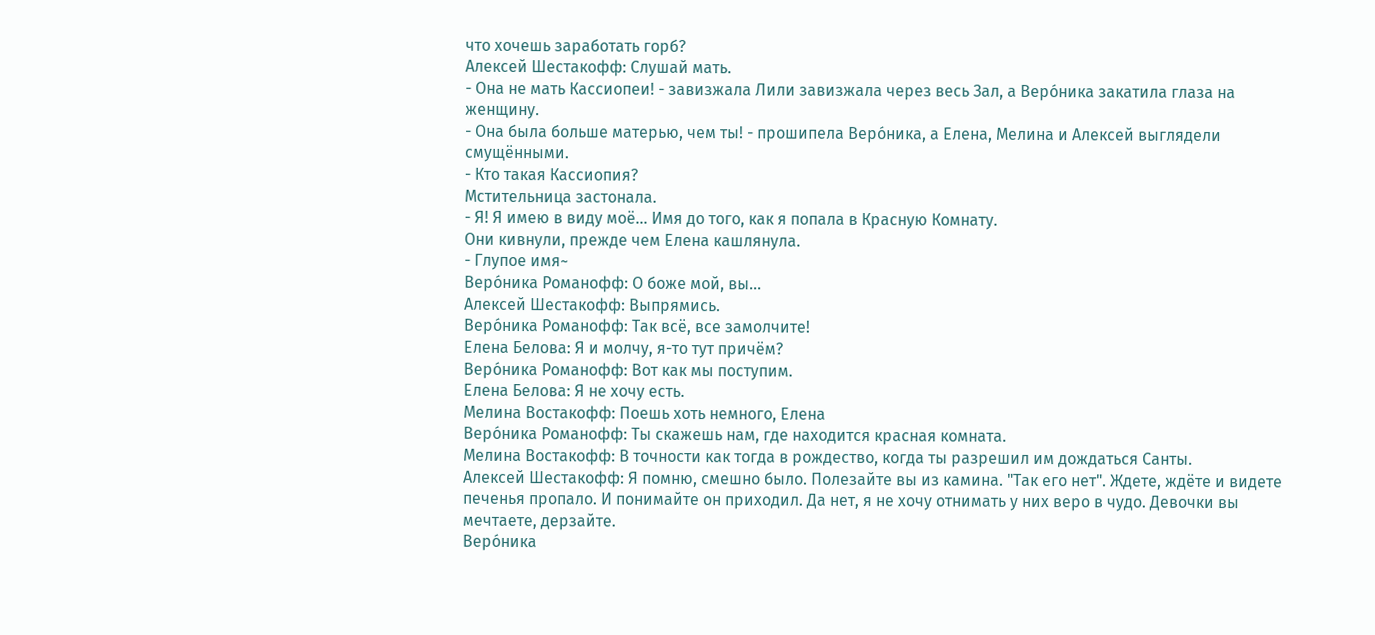что хочешь заработать горб?
Алексей Шестакофф: Слушай мать.
- Она не мать Кассиопеи! - завизжала Лили завизжала через весь Зал, а Веро́ника закатила глаза на женщину.
- Она была больше матерью, чем ты! - прошипела Веро́ника, а Елена, Мелина и Алексей выглядели смущёнными.
- Кто такая Кассиопия?
Мстительница застонала.
- Я! Я имею в виду моё... Имя до того, как я попала в Красную Комнату.
Они кивнули, прежде чем Елена кашлянула.
- Глупое имя~
Веро́ника Романофф: О боже мой, вы...
Алексей Шестакофф: Выпрямись.
Веро́ника Романофф: Так всё, все замолчите!
Елена Белова: Я и молчу, я-то тут причём?
Веро́ника Романофф: Вот как мы поступим.
Елена Белова: Я не хочу есть.
Мелина Востакофф: Поешь хоть немного, Елена
Веро́ника Романофф: Ты скажешь нам, где находится красная комната.
Мелина Востакофф: В точности как тогда в рождество, когда ты разрешил им дождаться Санты.
Алексей Шестакофф: Я помню, смешно было. Полезайте вы из камина. "Так его нет". Ждете, ждёте и видете печенья пропало. И понимайте он приходил. Да нет, я не хочу отнимать у них веро в чудо. Девочки вы мечтаете, дерзайте.
Веро́ника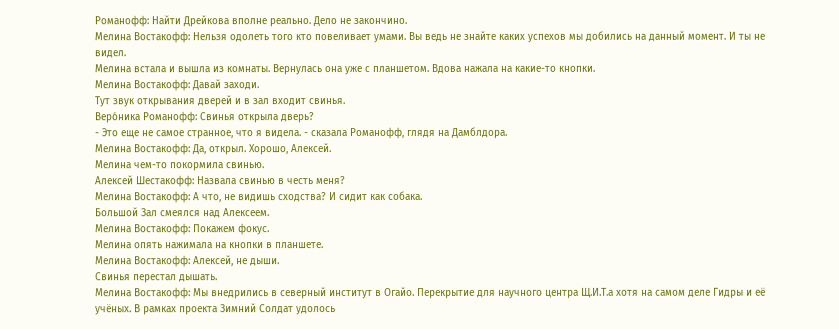Романофф: Найти Дрейкова вполне реально. Дело не закончино.
Мелина Востакофф: Нельзя одолеть того кто повеливает умами. Вы ведь не знайте каких успехов мы добились на данный момент. И ты не видел.
Мелина встала и вышла из комнаты. Вернулась она уже с планшетом. Вдова нажала на какие-то кнопки.
Мелина Востакофф: Давай заходи.
Тут звук открывания дверей и в зал входит свинья.
Веро́ника Романофф: Свинья открыла дверь?
- Это еще не самое странное, что я видела. - сказала Романофф, глядя на Дамблдора.
Мелина Востакофф: Да, открыл. Хорошо, Алексей.
Мелина чем-то покормила свинью.
Алексей Шестакофф: Назвала свинью в честь меня?
Мелина Востакофф: А что, не видишь сходства? И сидит как собака.
Большой Зал смеялся над Алексеем.
Мелина Востакофф: Покажем фокус.
Мелина опять нажимала на кнопки в планшете.
Мелина Востакофф: Алексей, не дыши.
Свинья перестал дышать.
Мелина Востакофф: Мы внедрились в северный институт в Огайо. Перекрытие для научного центра Щ.И.Т.а хотя на самом деле Гидры и её учёных. В рамках проекта Зимний Солдат удолось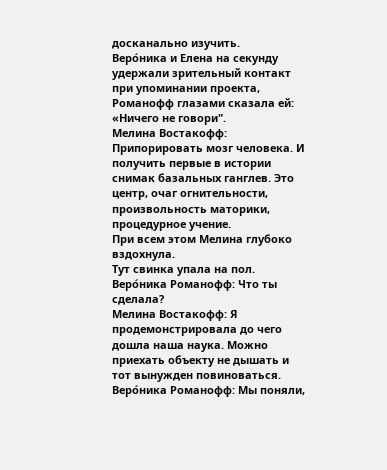досканально изучить.
Веро́ника и Елена на секунду удержали зрительный контакт при упоминании проекта, Романофф глазами сказала ей: «Ничего не говори".
Мелина Востакофф: Припорировать мозг человека. И получить первые в истории снимак базальных ганглев. Это центр, очаг огнительности, произвольность маторики, процедурное учение.
При всем этом Мелина глубоко вздохнула.
Тут свинка упала на пол.
Веро́ника Романофф: Что ты сделала?
Мелина Востакофф: Я продемонстрировала до чего дошла наша наука. Можно приехать объекту не дышать и тот вынужден повиноваться.
Веро́ника Романофф: Мы поняли,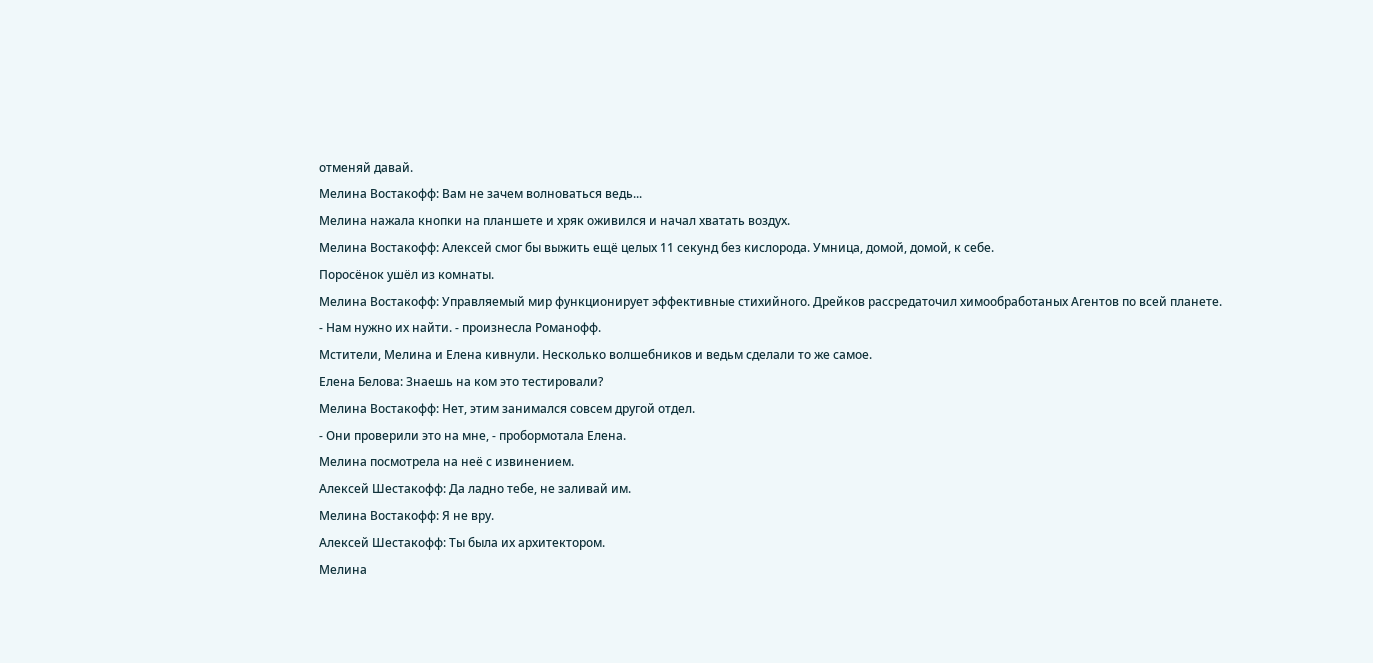отменяй давай.
Мелина Востакофф: Вам не зачем волноваться ведь...
Мелина нажала кнопки на планшете и хряк оживился и начал хватать воздух.
Мелина Востакофф: Алексей смог бы выжить ещё целых 11 секунд без кислорода. Умница, домой, домой, к себе.
Поросёнок ушёл из комнаты.
Мелина Востакофф: Управляемый мир функционирует эффективные стихийного. Дрейков рассредаточил химообработаных Агентов по всей планете.
- Нам нужно их найти. - произнесла Романофф.
Мстители, Мелина и Елена кивнули. Несколько волшебников и ведьм сделали то же самое.
Елена Белова: Знаешь на ком это тестировали?
Мелина Востакофф: Нет, этим занимался совсем другой отдел.
- Они проверили это на мне, - пробормотала Елена.
Мелина посмотрела на неё с извинением.
Алексей Шестакофф: Да ладно тебе, не заливай им.
Мелина Востакофф: Я не вру.
Алексей Шестакофф: Ты была их архитектором.
Мелина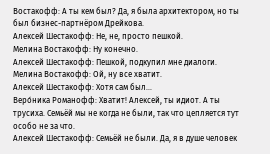Востакофф: А ты кем был? Да, я была архитектором, но ты был бизнес-партнёром Дрейкова.
Алексей Шестакофф: Не, не, просто пешкой.
Мелина Востакофф: Ну конечно.
Алексей Шестакофф: Пешкой, подкупил мне диалоги.
Мелина Востакофф: Ой, ну все хватит.
Алексей Шестакофф: Хотя сам был...
Веро́ника Романофф: Хватит! Алексей, ты идиот. А ты трусиха. Семьёй мы не когда не были, так что цепляется тут особо не за что.
Алексей Шестакофф: Семьёй не были. Да, я в душе человек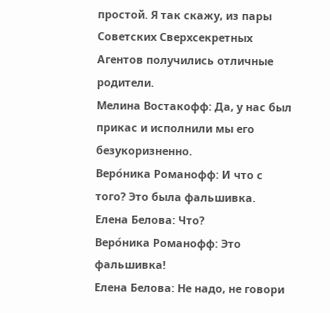простой. Я так скажу, из пары Советских Сверхсекретных Агентов получились отличные родители.
Мелина Востакофф: Да, у нас был прикас и исполнили мы его безукоризненно.
Веро́ника Романофф: И что с того? Это была фальшивка.
Елена Белова: Что?
Веро́ника Романофф: Это фальшивка!
Елена Белова: Не надо, не говори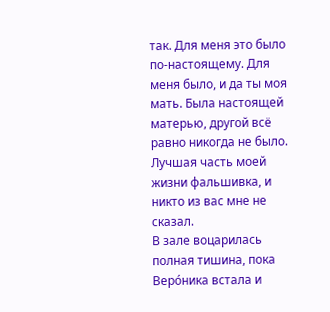так. Для меня это было по-настоящему. Для меня было, и да ты моя мать. Была настоящей матерью, другой всё равно никогда не было. Лучшая часть моей жизни фальшивка, и никто из вас мне не сказал.
В зале воцарилась полная тишина, пока Веро́ника встала и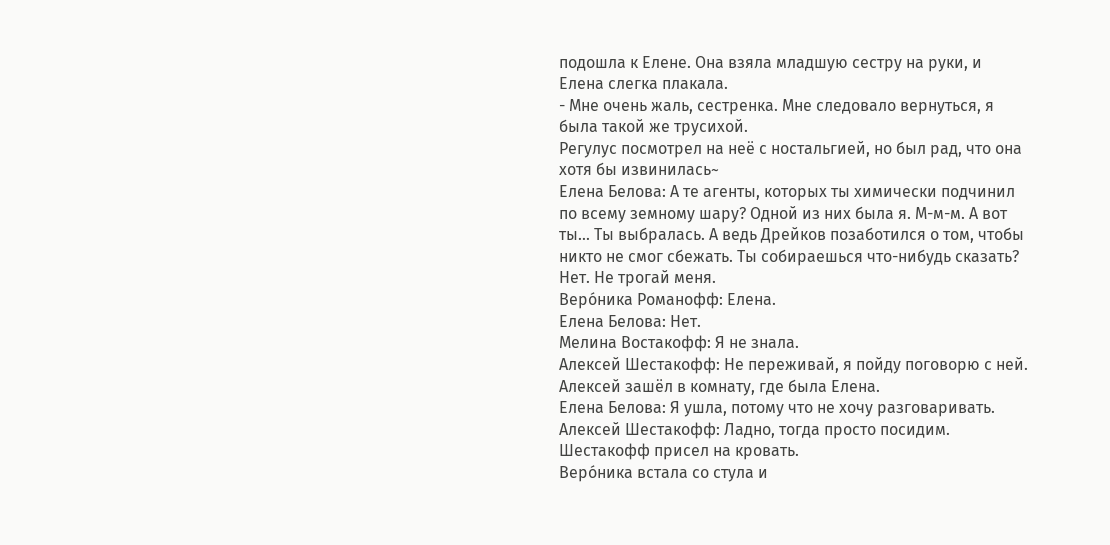подошла к Елене. Она взяла младшую сестру на руки, и Елена слегка плакала.
- Мне очень жаль, сестренка. Мне следовало вернуться, я была такой же трусихой.
Регулус посмотрел на неё с ностальгией, но был рад, что она хотя бы извинилась~
Елена Белова: А те агенты, которых ты химически подчинил по всему земному шару? Одной из них была я. М-м-м. А вот ты... Ты выбралась. А ведь Дрейков позаботился о том, чтобы никто не смог сбежать. Ты собираешься что-нибудь сказать? Нет. Не трогай меня.
Веро́ника Романофф: Елена.
Елена Белова: Нет.
Мелина Востакофф: Я не знала.
Алексей Шестакофф: Не переживай, я пойду поговорю с ней.
Алексей зашёл в комнату, где была Елена.
Елена Белова: Я ушла, потому что не хочу разговаривать.
Алексей Шестакофф: Ладно, тогда просто посидим.
Шестакофф присел на кровать.
Веро́ника встала со стула и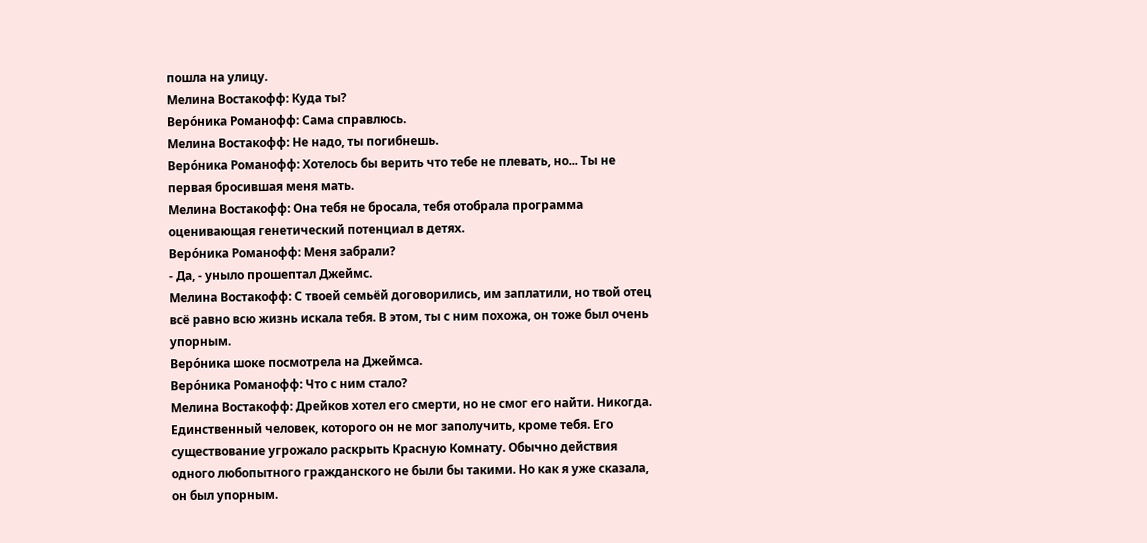пошла на улицу.
Мелина Востакофф: Куда ты?
Веро́ника Романофф: Сама справлюсь.
Мелина Востакофф: Не надо, ты погибнешь.
Веро́ника Романофф: Хотелось бы верить что тебе не плевать, но... Ты не первая бросившая меня мать.
Мелина Востакофф: Она тебя не бросала, тебя отобрала программа оценивающая генетический потенциал в детях.
Веро́ника Романофф: Меня забрали?
- Да, - уныло прошептал Джеймс.
Мелина Востакофф: С твоей семьёй договорились, им заплатили, но твой отец всё равно всю жизнь искала тебя. В этом, ты с ним похожа, он тоже был очень упорным.
Веро́ника шоке посмотрела на Джеймса.
Веро́ника Романофф: Что с ним стало?
Мелина Востакофф: Дрейков хотел его смерти, но не смог его найти. Никогда. Единственный человек, которого он не мог заполучить, кроме тебя. Его существование угрожало раскрыть Красную Комнату. Обычно действия одного любопытного гражданского не были бы такими. Но как я уже сказала, он был упорным.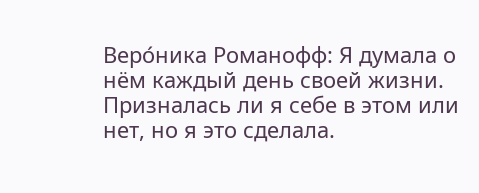Веро́ника Романофф: Я думала о нём каждый день своей жизни. Призналась ли я себе в этом или нет, но я это сделала.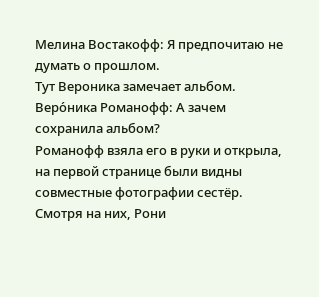Мелина Востакофф: Я предпочитаю не думать о прошлом.
Тут Вероника замечает альбом.
Веро́ника Романофф: А зачем сохранила альбом?
Романофф взяла его в руки и открыла, на первой странице были видны совместные фотографии сестёр. Смотря на них, Рони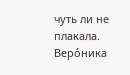чуть ли не плакала.
Веро́ника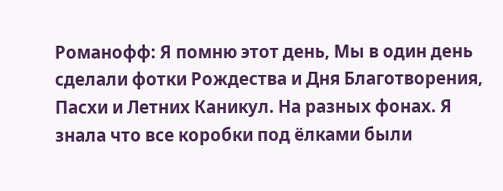Романофф: Я помню этот день, Мы в один день сделали фотки Рождества и Дня Благотворения, Пасхи и Летних Каникул. На разных фонах. Я знала что все коробки под ёлками были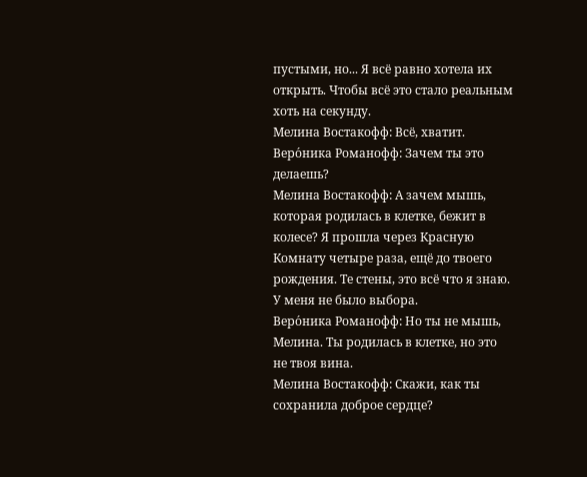пустыми, но... Я всё равно хотела их открыть. Чтобы всё это стало реальным хоть на секунду.
Мелина Востакофф: Всё, хватит.
Веро́ника Романофф: Зачем ты это делаешь?
Мелина Востакофф: А зачем мышь, которая родилась в клетке, бежит в колесе? Я прошла через Красную Комнату четыре раза, ещё до твоего рождения. Те стены, это всё что я знаю. У меня не было выбора.
Веро́ника Романофф: Но ты не мышь, Мелина. Ты родилась в клетке, но это не твоя вина.
Мелина Востакофф: Скажи, как ты сохранила доброе сердце?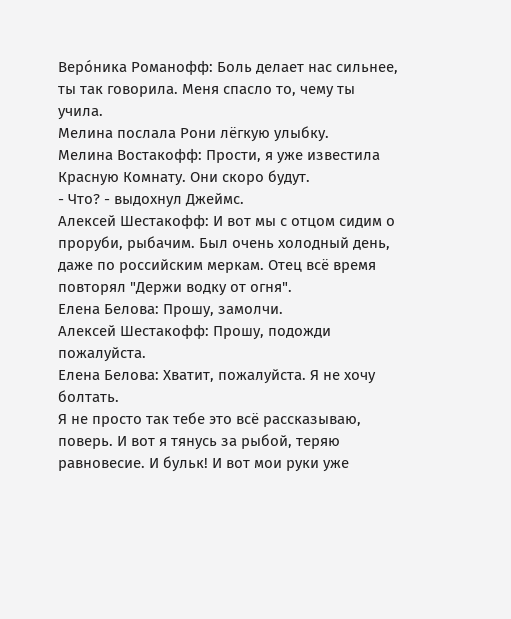Веро́ника Романофф: Боль делает нас сильнее, ты так говорила. Меня спасло то, чему ты учила.
Мелина послала Рони лёгкую улыбку.
Мелина Востакофф: Прости, я уже известила Красную Комнату. Они скоро будут.
- Что? - выдохнул Джеймс.
Алексей Шестакофф: И вот мы с отцом сидим о проруби, рыбачим. Был очень холодный день, даже по российским меркам. Отец всё время повторял "Держи водку от огня".
Елена Белова: Прошу, замолчи.
Алексей Шестакофф: Прошу, подожди пожалуйста.
Елена Белова: Хватит, пожалуйста. Я не хочу болтать.
Я не просто так тебе это всё рассказываю, поверь. И вот я тянусь за рыбой, теряю равновесие. И бульк! И вот мои руки уже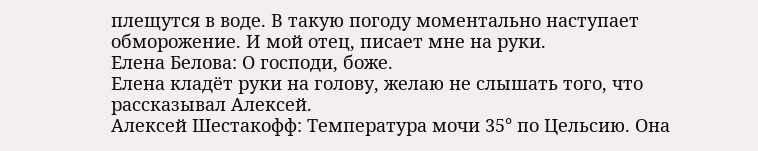плещутся в воде. В такую погоду моментально наступает обморожение. И мой отец, писает мне на руки.
Елена Белова: О господи, боже.
Елена кладёт руки на голову, желаю не слышать того, что рассказывал Алексей.
Алексей Шестакофф: Температура мочи 35° по Цельсию. Она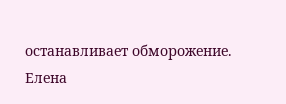останавливает обморожение.
Елена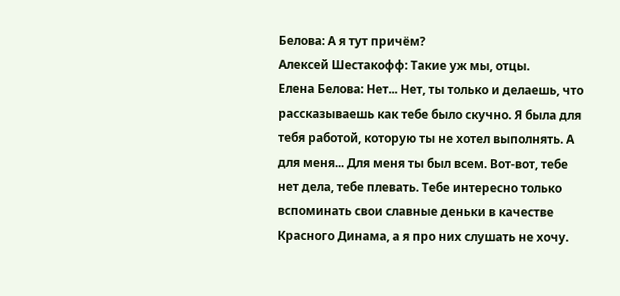Белова: А я тут причём?
Алексей Шестакофф: Такие уж мы, отцы.
Елена Белова: Нет... Нет, ты только и делаешь, что рассказываешь как тебе было скучно. Я была для тебя работой, которую ты не хотел выполнять. А для меня... Для меня ты был всем. Вот-вот, тебе нет дела, тебе плевать. Тебе интересно только вспоминать свои славные деньки в качестве Красного Динама, а я про них слушать не хочу.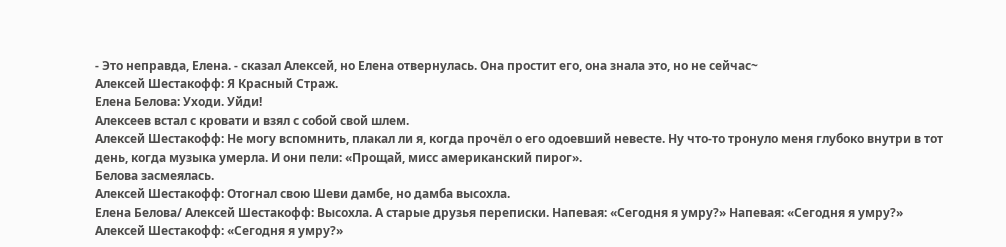- Это неправда, Елена. - сказал Алексей, но Елена отвернулась. Она простит его, она знала это, но не сейчас~
Алексей Шестакофф: Я Красный Страж.
Елена Белова: Уходи. Уйди!
Алексеев встал с кровати и взял с собой свой шлем.
Алексей Шестакофф: Не могу вспомнить, плакал ли я, когда прочёл о его одоевший невесте. Ну что-то тронуло меня глубоко внутри в тот день, когда музыка умерла. И они пели: «Прощай, мисс американский пирог».
Белова засмеялась.
Алексей Шестакофф: Отогнал свою Шеви дамбе, но дамба высохла.
Елена Белова/ Алексей Шестакофф: Высохла. А старые друзья переписки. Напевая: «Сегодня я умру?» Напевая: «Сегодня я умру?»
Алексей Шестакофф: «Сегодня я умру?»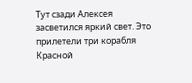Тут сзади Алексея засветился яркий свет. Это прилетели три корабля Красной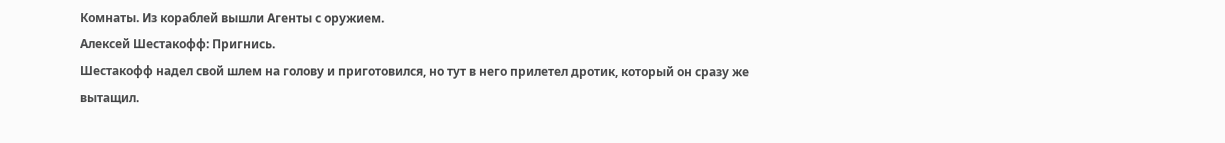Комнаты. Из кораблей вышли Агенты с оружием.
Алексей Шестакофф: Пригнись.
Шестакофф надел свой шлем на голову и приготовился, но тут в него прилетел дротик, который он сразу же вытащил.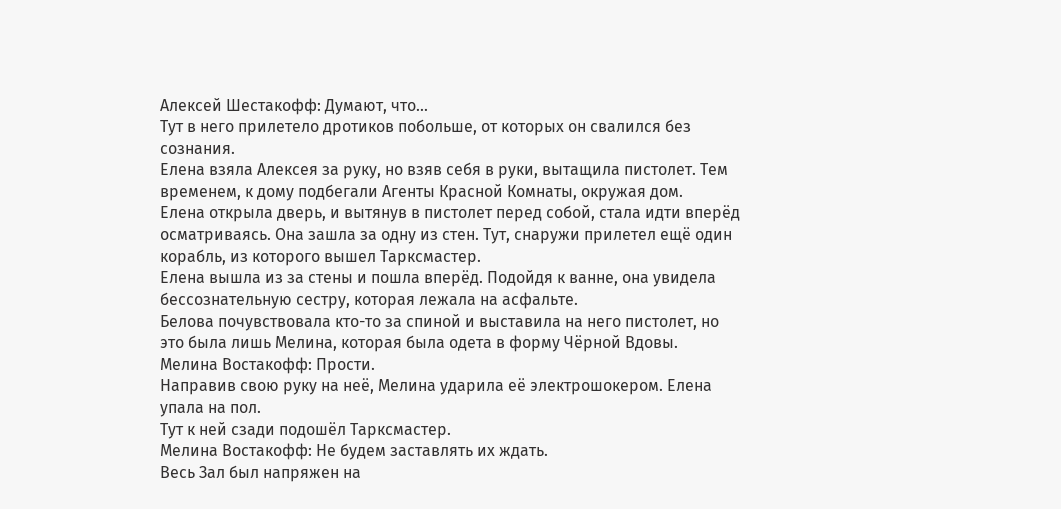Алексей Шестакофф: Думают, что...
Тут в него прилетело дротиков побольше, от которых он свалился без сознания.
Елена взяла Алексея за руку, но взяв себя в руки, вытащила пистолет. Тем временем, к дому подбегали Агенты Красной Комнаты, окружая дом.
Елена открыла дверь, и вытянув в пистолет перед собой, стала идти вперёд осматриваясь. Она зашла за одну из стен. Тут, снаружи прилетел ещё один корабль, из которого вышел Тарксмастер.
Елена вышла из за стены и пошла вперёд. Подойдя к ванне, она увидела бессознательную сестру, которая лежала на асфальте.
Белова почувствовала кто-то за спиной и выставила на него пистолет, но это была лишь Мелина, которая была одета в форму Чёрной Вдовы.
Мелина Востакофф: Прости.
Направив свою руку на неё, Мелина ударила её электрошокером. Елена упала на пол.
Тут к ней сзади подошёл Тарксмастер.
Мелина Востакофф: Не будем заставлять их ждать.
Весь Зал был напряжен на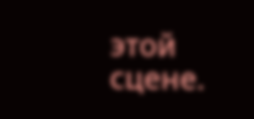этой сцене.